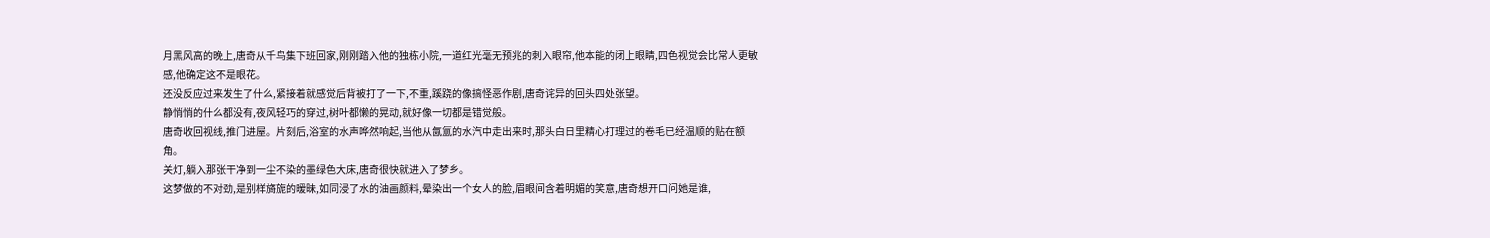月黑风高的晚上,唐奇从千鸟集下班回家,刚刚踏入他的独栋小院,一道红光毫无预兆的刺入眼帘,他本能的闭上眼睛,四色视觉会比常人更敏感,他确定这不是眼花。
还没反应过来发生了什么,紧接着就感觉后背被打了一下,不重,蹊跷的像搞怪恶作剧,唐奇诧异的回头四处张望。
静悄悄的什么都没有,夜风轻巧的穿过,树叶都懒的晃动,就好像一切都是错觉般。
唐奇收回视线,推门进屋。片刻后,浴室的水声哗然响起,当他从氤氲的水汽中走出来时,那头白日里精心打理过的卷毛已经温顺的贴在额角。
关灯,躺入那张干净到一尘不染的墨绿色大床,唐奇很快就进入了梦乡。
这梦做的不对劲,是别样旖旎的暧昧,如同浸了水的油画颜料,晕染出一个女人的脸,眉眼间含着明媚的笑意,唐奇想开口问她是谁,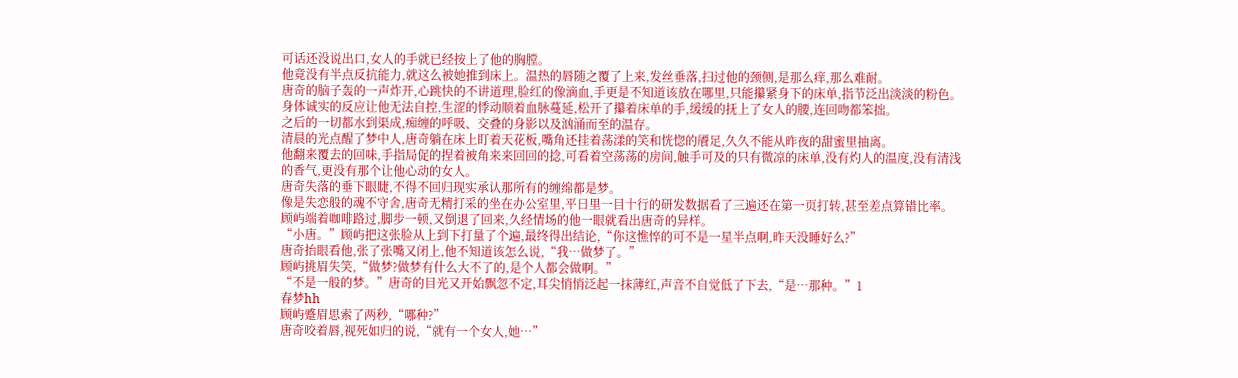可话还没说出口,女人的手就已经按上了他的胸膛。
他竟没有半点反抗能力,就这么被她推到床上。温热的唇随之覆了上来,发丝垂落,扫过他的颈侧,是那么痒,那么难耐。
唐奇的脑子轰的一声炸开,心跳快的不讲道理,脸红的像滴血,手更是不知道该放在哪里,只能攥紧身下的床单,指节泛出淡淡的粉色。
身体诚实的反应让他无法自控,生涩的悸动顺着血脉蔓延,松开了攥着床单的手,缓缓的抚上了女人的腰,连回吻都笨拙。
之后的一切都水到渠成,痴缠的呼吸、交叠的身影以及汹涌而至的温存。
清晨的光点醒了梦中人,唐奇躺在床上盯着天花板,嘴角还挂着荡漾的笑和恍惚的餍足,久久不能从昨夜的甜蜜里抽离。
他翻来覆去的回味,手指局促的捏着被角来来回回的捻,可看着空荡荡的房间,触手可及的只有微凉的床单,没有灼人的温度,没有清浅的香气,更没有那个让他心动的女人。
唐奇失落的垂下眼睫,不得不回归现实承认那所有的缠绵都是梦。
像是失恋般的魂不守舍,唐奇无精打采的坐在办公室里,平日里一目十行的研发数据看了三遍还在第一页打转,甚至差点算错比率。
顾屿端着咖啡路过,脚步一顿,又倒退了回来,久经情场的他一眼就看出唐奇的异样。
“小唐。”顾屿把这张脸从上到下打量了个遍,最终得出结论,“你这憔悴的可不是一星半点啊,昨天没睡好么?”
唐奇抬眼看他,张了张嘴又闭上,他不知道该怎么说,“我…做梦了。”
顾屿挑眉失笑,“做梦?做梦有什么大不了的,是个人都会做啊。”
“不是一般的梦。”唐奇的目光又开始飘忽不定,耳尖悄悄泛起一抹薄红,声音不自觉低了下去,“是…那种。”1
春梦hh
顾屿蹙眉思索了两秒,“哪种?”
唐奇咬着唇,视死如归的说,“就有一个女人,她…”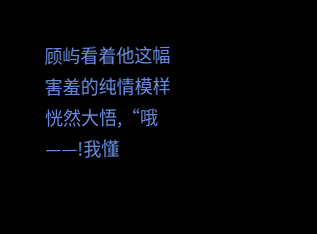顾屿看着他这幅害羞的纯情模样恍然大悟,“哦——!我懂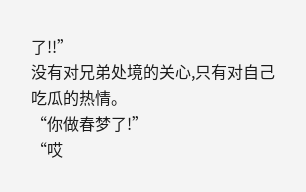了!!”
没有对兄弟处境的关心,只有对自己吃瓜的热情。
“你做春梦了!”
“哎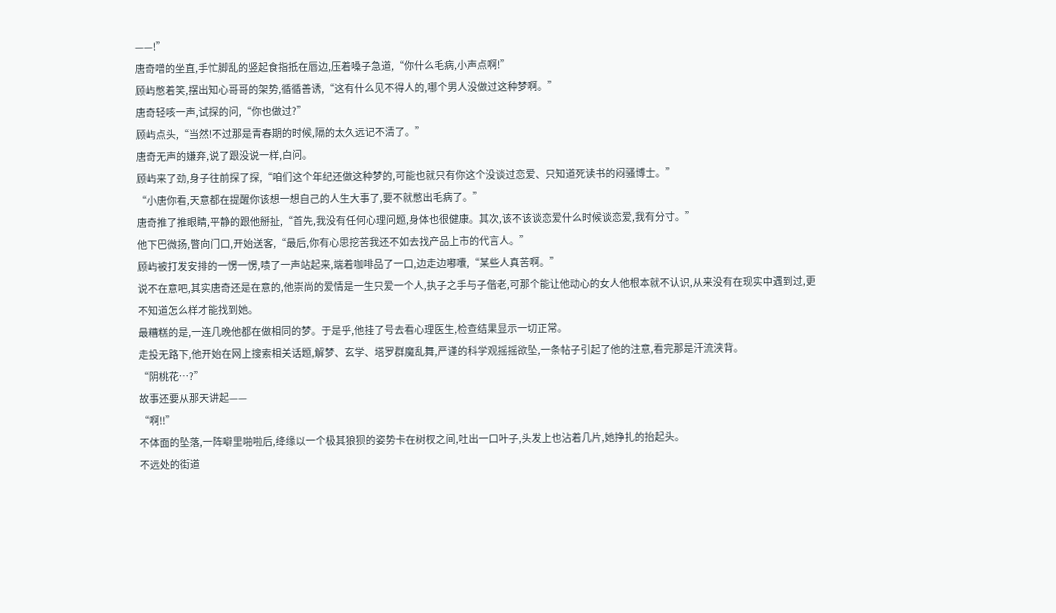——!”
唐奇噌的坐直,手忙脚乱的竖起食指抵在唇边,压着嗓子急道,“你什么毛病,小声点啊!”
顾屿憋着笑,摆出知心哥哥的架势,循循善诱,“这有什么见不得人的,哪个男人没做过这种梦啊。”
唐奇轻咳一声,试探的问,“你也做过?”
顾屿点头,“当然!不过那是青春期的时候,隔的太久远记不清了。”
唐奇无声的嫌弃,说了跟没说一样,白问。
顾屿来了劲,身子往前探了探,“咱们这个年纪还做这种梦的,可能也就只有你这个没谈过恋爱、只知道死读书的闷骚博士。”
“小唐你看,天意都在提醒你该想一想自己的人生大事了,要不就憋出毛病了。”
唐奇推了推眼睛,平静的跟他掰扯,“首先,我没有任何心理问题,身体也很健康。其次,该不该谈恋爱什么时候谈恋爱,我有分寸。”
他下巴微扬,瞥向门口,开始送客,“最后,你有心思挖苦我还不如去找产品上市的代言人。”
顾屿被打发安排的一愣一愣,啧了一声站起来,端着咖啡品了一口,边走边嘟囔,“某些人真苦啊。”
说不在意吧,其实唐奇还是在意的,他崇尚的爱情是一生只爱一个人,执子之手与子偕老,可那个能让他动心的女人他根本就不认识,从来没有在现实中遇到过,更不知道怎么样才能找到她。
最糟糕的是,一连几晚他都在做相同的梦。于是乎,他挂了号去看心理医生,检查结果显示一切正常。
走投无路下,他开始在网上搜索相关话题,解梦、玄学、塔罗群魔乱舞,严谨的科学观摇摇欲坠,一条帖子引起了他的注意,看完那是汗流浃背。
“阴桃花…?”
故事还要从那天讲起——
“啊!!”
不体面的坠落,一阵噼里啪啦后,绛缘以一个极其狼狈的姿势卡在树杈之间,吐出一口叶子,头发上也沾着几片,她挣扎的抬起头。
不远处的街道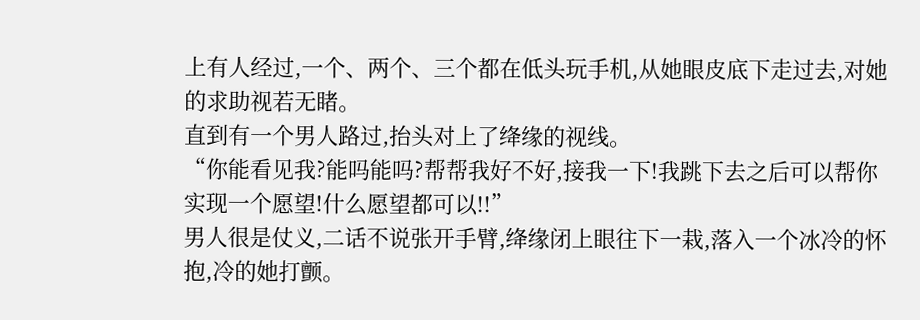上有人经过,一个、两个、三个都在低头玩手机,从她眼皮底下走过去,对她的求助视若无睹。
直到有一个男人路过,抬头对上了绛缘的视线。
“你能看见我?能吗能吗?帮帮我好不好,接我一下!我跳下去之后可以帮你实现一个愿望!什么愿望都可以!!”
男人很是仗义,二话不说张开手臂,绛缘闭上眼往下一栽,落入一个冰冷的怀抱,冷的她打颤。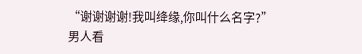“谢谢谢谢!我叫绛缘,你叫什么名字?”
男人看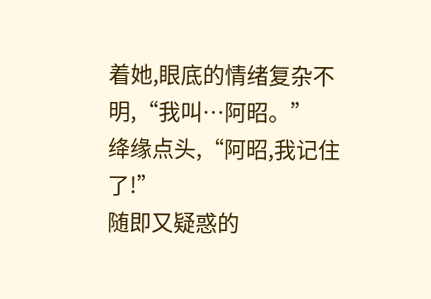着她,眼底的情绪复杂不明,“我叫…阿昭。”
绛缘点头,“阿昭,我记住了!”
随即又疑惑的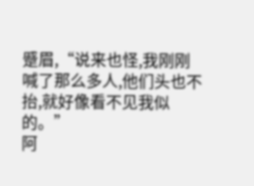蹙眉,“说来也怪,我刚刚喊了那么多人,他们头也不抬,就好像看不见我似的。”
阿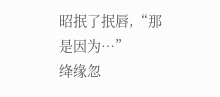昭抿了抿唇,“那是因为…”
绛缘忽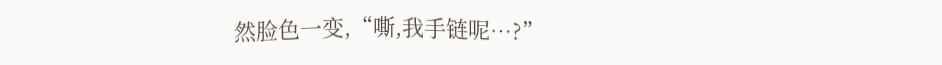然脸色一变,“嘶,我手链呢…?”